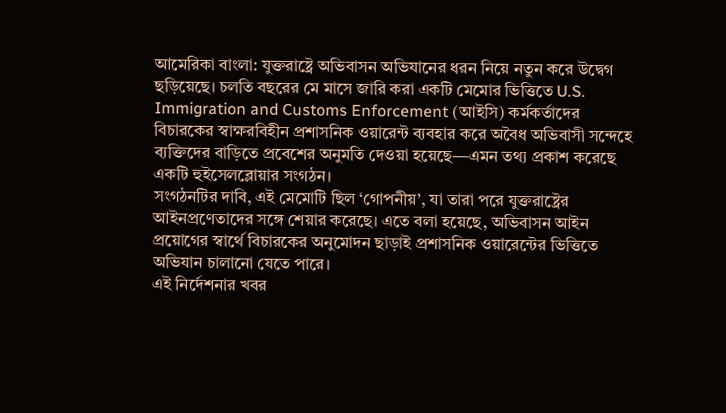আমেরিকা বাংলা: যুক্তরাষ্ট্রে অভিবাসন অভিযানের ধরন নিয়ে নতুন করে উদ্বেগ ছড়িয়েছে। চলতি বছরের মে মাসে জারি করা একটি মেমোর ভিত্তিতে U.S. Immigration and Customs Enforcement (আইসি) কর্মকর্তাদের বিচারকের স্বাক্ষরবিহীন প্রশাসনিক ওয়ারেন্ট ব্যবহার করে অবৈধ অভিবাসী সন্দেহে ব্যক্তিদের বাড়িতে প্রবেশের অনুমতি দেওয়া হয়েছে—এমন তথ্য প্রকাশ করেছে একটি হুইসেলব্লোয়ার সংগঠন।
সংগঠনটির দাবি, এই মেমোটি ছিল ‘গোপনীয়’, যা তারা পরে যুক্তরাষ্ট্রের আইনপ্রণেতাদের সঙ্গে শেয়ার করেছে। এতে বলা হয়েছে, অভিবাসন আইন প্রয়োগের স্বার্থে বিচারকের অনুমোদন ছাড়াই প্রশাসনিক ওয়ারেন্টের ভিত্তিতে অভিযান চালানো যেতে পারে।
এই নির্দেশনার খবর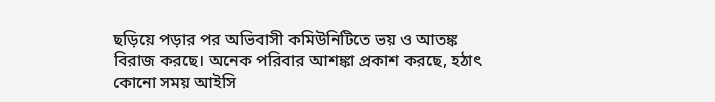ছড়িয়ে পড়ার পর অভিবাসী কমিউনিটিতে ভয় ও আতঙ্ক বিরাজ করছে। অনেক পরিবার আশঙ্কা প্রকাশ করছে, হঠাৎ কোনো সময় আইসি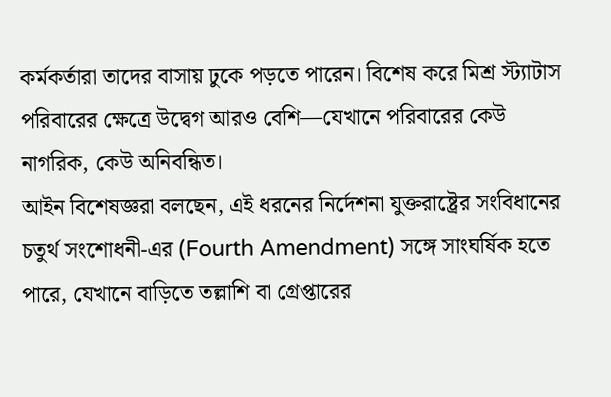কর্মকর্তারা তাদের বাসায় ঢুকে পড়তে পারেন। বিশেষ করে মিশ্র স্ট্যাটাস পরিবারের ক্ষেত্রে উদ্বেগ আরও বেশি—যেখানে পরিবারের কেউ নাগরিক, কেউ অনিবন্ধিত।
আইন বিশেষজ্ঞরা বলছেন, এই ধরনের নির্দেশনা যুক্তরাষ্ট্রের সংবিধানের চতুর্থ সংশোধনী-এর (Fourth Amendment) সঙ্গে সাংঘর্ষিক হতে পারে, যেখানে বাড়িতে তল্লাশি বা গ্রেপ্তারের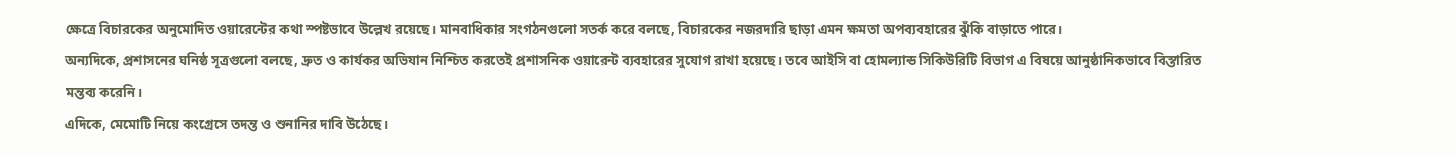ক্ষেত্রে বিচারকের অনুমোদিত ওয়ারেন্টের কথা স্পষ্টভাবে উল্লেখ রয়েছে। মানবাধিকার সংগঠনগুলো সতর্ক করে বলছে, বিচারকের নজরদারি ছাড়া এমন ক্ষমতা অপব্যবহারের ঝুঁকি বাড়াতে পারে।
অন্যদিকে, প্রশাসনের ঘনিষ্ঠ সূত্রগুলো বলছে, দ্রুত ও কার্যকর অভিযান নিশ্চিত করতেই প্রশাসনিক ওয়ারেন্ট ব্যবহারের সুযোগ রাখা হয়েছে। তবে আইসি বা হোমল্যান্ড সিকিউরিটি বিভাগ এ বিষয়ে আনুষ্ঠানিকভাবে বিস্তারিত মন্তব্য করেনি।
এদিকে, মেমোটি নিয়ে কংগ্রেসে তদন্ত ও শুনানির দাবি উঠেছে।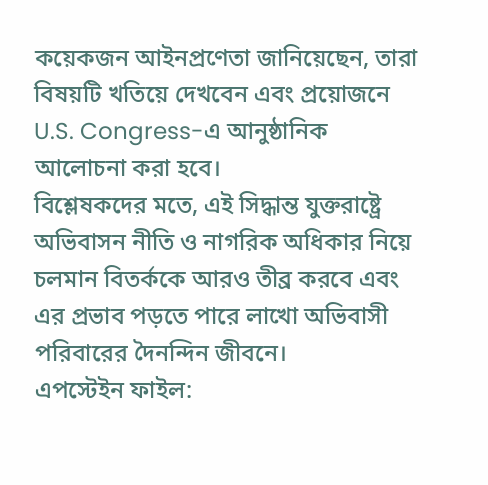কয়েকজন আইনপ্রণেতা জানিয়েছেন, তারা বিষয়টি খতিয়ে দেখবেন এবং প্রয়োজনে U.S. Congress-এ আনুষ্ঠানিক আলোচনা করা হবে।
বিশ্লেষকদের মতে, এই সিদ্ধান্ত যুক্তরাষ্ট্রে অভিবাসন নীতি ও নাগরিক অধিকার নিয়ে চলমান বিতর্ককে আরও তীব্র করবে এবং এর প্রভাব পড়তে পারে লাখো অভিবাসী পরিবারের দৈনন্দিন জীবনে।
এপস্টেইন ফাইল: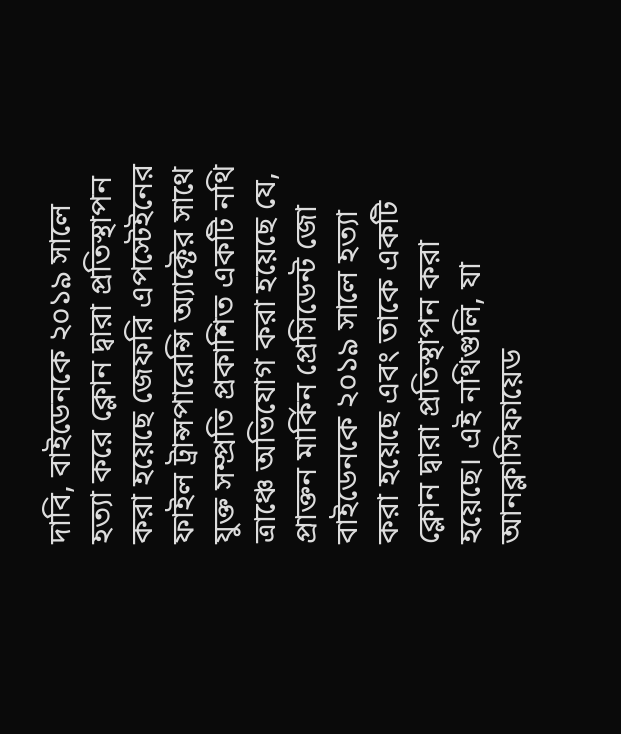দাবি, বাইডেনকে ২০১৯ সালে হত্যা করে ক্লোন দ্বারা প্রতিস্থাপন করা হয়েছে জেফরি এপস্টেইনের ফাইল ট্রান্সপারেন্সি অ্যাক্টের সাথে যুক্ত সম্প্রতি প্রকাশিত একটি নথি ত্রাঞ্চে অভিযোগ করা হয়েছে যে, প্রাক্তন মার্কিন প্রেসিডেন্ট জো বাইডেনকে ২০১৯ সালে হত্যা করা হয়েছে এবং তাকে একটি ক্লোন দ্বারা প্রতিস্থাপন করা হয়েছে। এই নথিগুলি, যা আনক্লাসিফায়েড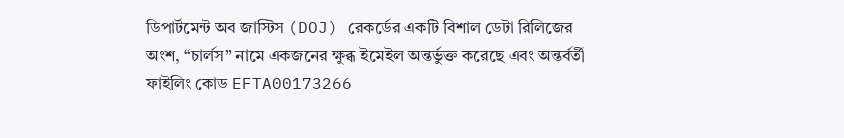ডিপার্টমেন্ট অব জাস্টিস (DOJ) রেকর্ডের একটি বিশাল ডেটা রিলিজের অংশ, “চার্লস” নামে একজনের ক্ষুব্ধ ইমেইল অন্তর্ভুক্ত করেছে এবং অন্তর্বর্তী ফাইলিং কোড EFTA00173266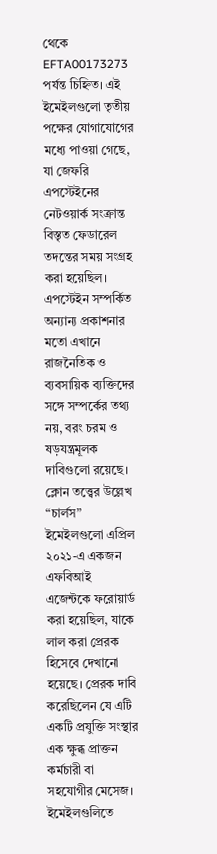থেকে EFTA00173273 পর্যন্ত চিহ্নিত। এই ইমেইলগুলো তৃতীয় পক্ষের যোগাযোগের মধ্যে পাওয়া গেছে, যা জেফরি এপস্টেইনের নেটওয়ার্ক সংক্রান্ত বিস্তৃত ফেডারেল তদন্তের সময় সংগ্রহ করা হয়েছিল। এপস্টেইন সম্পর্কিত অন্যান্য প্রকাশনার মতো এখানে রাজনৈতিক ও ব্যবসায়িক ব্যক্তিদের সঙ্গে সম্পর্কের তথ্য নয়, বরং চরম ও ষড়যন্ত্রমূলক দাবিগুলো রয়েছে। ক্লোন তত্ত্বের উল্লেখ “চার্লস” ইমেইলগুলো এপ্রিল ২০২১-এ একজন এফবিআই এজেন্টকে ফরোয়ার্ড করা হয়েছিল, যাকে লাল করা প্রেরক হিসেবে দেখানো হয়েছে। প্রেরক দাবি করেছিলেন যে এটি একটি প্রযুক্তি সংস্থার এক ক্ষুব্ধ প্রাক্তন কর্মচারী বা সহযোগীর মেসেজ। ইমেইলগুলিতে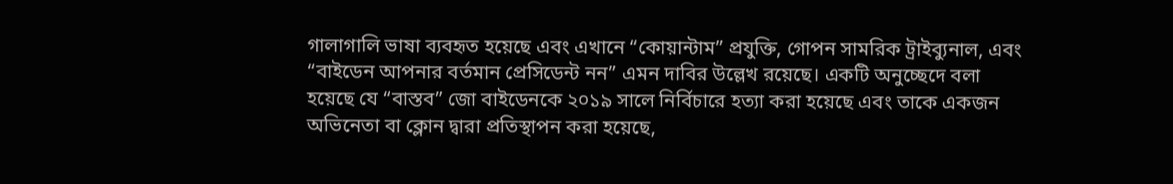গালাগালি ভাষা ব্যবহৃত হয়েছে এবং এখানে “কোয়ান্টাম” প্রযুক্তি, গোপন সামরিক ট্রাইব্যুনাল, এবং “বাইডেন আপনার বর্তমান প্রেসিডেন্ট নন” এমন দাবির উল্লেখ রয়েছে। একটি অনুচ্ছেদে বলা হয়েছে যে “বাস্তব” জো বাইডেনকে ২০১৯ সালে নির্বিচারে হত্যা করা হয়েছে এবং তাকে একজন অভিনেতা বা ক্লোন দ্বারা প্রতিস্থাপন করা হয়েছে,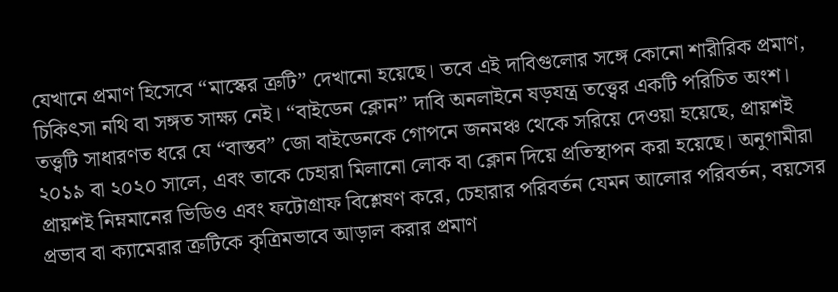যেখানে প্রমাণ হিসেবে “মাস্কের ত্রুটি” দেখানো হয়েছে। তবে এই দাবিগুলোর সঙ্গে কোনো শারীরিক প্রমাণ, চিকিৎসা নথি বা সঙ্গত সাক্ষ্য নেই। “বাইডেন ক্লোন” দাবি অনলাইনে ষড়যন্ত্র তত্ত্বের একটি পরিচিত অংশ। তত্ত্বটি সাধারণত ধরে যে “বাস্তব” জো বাইডেনকে গোপনে জনমঞ্চ থেকে সরিয়ে দেওয়া হয়েছে, প্রায়শই ২০১৯ বা ২০২০ সালে, এবং তাকে চেহারা মিলানো লোক বা ক্লোন দিয়ে প্রতিস্থাপন করা হয়েছে। অনুগামীরা প্রায়শই নিম্নমানের ভিডিও এবং ফটোগ্রাফ বিশ্লেষণ করে, চেহারার পরিবর্তন যেমন আলোর পরিবর্তন, বয়সের প্রভাব বা ক্যামেরার ত্রুটিকে কৃত্রিমভাবে আড়াল করার প্রমাণ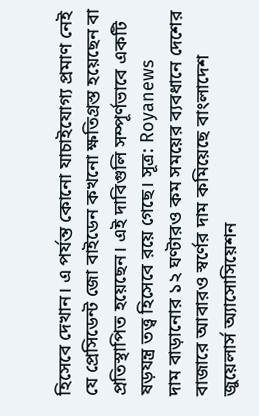হিসেবে দেখান। এ পর্যন্ত কোনো যাচাইযোগ্য প্রমাণ নেই যে প্রেসিডেন্ট জো বাইডেন কখনো ক্ষতিগ্রস্ত হয়েছেন বা প্রতিস্থাপিত হয়েছেন। এই দাবিগুলি সম্পূর্ণভাবে একটি ষড়যন্ত্র তত্ত্ব হিসেবে রয়ে গেছে। সূত্র: Royanews
দাম বাড়ানোর ১২ ঘণ্টারও কম সময়ের ব্যবধানে দেশের বাজারে আবারও স্বর্ণের দাম কমিয়েছে বাংলাদেশ জুয়েলার্স অ্যাসোসিয়েশন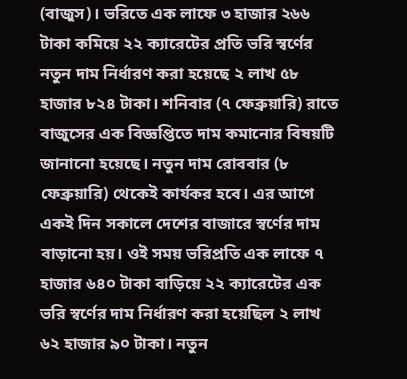(বাজুস)। ভরিতে এক লাফে ৩ হাজার ২৬৬ টাকা কমিয়ে ২২ ক্যারেটের প্রতি ভরি স্বর্ণের নতুন দাম নির্ধারণ করা হয়েছে ২ লাখ ৫৮ হাজার ৮২৪ টাকা। শনিবার (৭ ফেব্রুয়ারি) রাতে বাজুসের এক বিজ্ঞপ্তিতে দাম কমানোর বিষয়টি জানানো হয়েছে। নতুন দাম রোববার (৮ ফেব্রুয়ারি) থেকেই কার্যকর হবে। এর আগে একই দিন সকালে দেশের বাজারে স্বর্ণের দাম বাড়ানো হয়। ওই সময় ভরিপ্রতি এক লাফে ৭ হাজার ৬৪০ টাকা বাড়িয়ে ২২ ক্যারেটের এক ভরি স্বর্ণের দাম নির্ধারণ করা হয়েছিল ২ লাখ ৬২ হাজার ৯০ টাকা। নতুন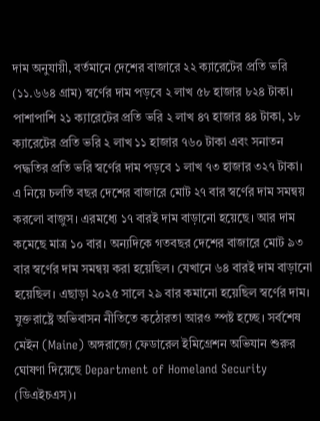দাম অনুযায়ী, বর্তমানে দেশের বাজারে ২২ ক্যারেটের প্রতি ভরি (১১.৬৬৪ গ্রাম) স্বর্ণের দাম পড়বে ২ লাখ ৫৮ হাজার ৮২৪ টাকা। পাশাপাশি ২১ ক্যারেটের প্রতি ভরি ২ লাখ ৪৭ হাজার ৪৪ টাকা, ১৮ ক্যারেটের প্রতি ভরি ২ লাখ ১১ হাজার ৭৬০ টাকা এবং সনাতন পদ্ধতির প্রতি ভরি স্বর্ণের দাম পড়বে ১ লাখ ৭৩ হাজার ৩২৭ টাকা। এ নিয়ে চলতি বছর দেশের বাজারে মোট ২৭ বার স্বর্ণের দাম সমন্বয় করলো বাজুস। এরমধ্যে ১৭ বারই দাম বাড়ানো হয়েছে। আর দাম কমেছে মাত্র ১০ বার। অন্যদিকে গতবছর দেশের বাজারে মোট ৯৩ বার স্বর্ণের দাম সমন্বয় করা হয়েছিল। যেখানে ৬৪ বারই দাম বাড়ানো হয়েছিল। এছাড়া ২০২৫ সালে ২৯ বার কমানো হয়েছিল স্বর্ণের দাম।
যুক্তরাষ্ট্রে অভিবাসন নীতিতে কঠোরতা আরও স্পষ্ট হচ্ছে। সর্বশেষ মেইন (Maine) অঙ্গরাজ্যে ফেডারেল ইমিগ্রেশন অভিযান শুরুর ঘোষণা দিয়েছে Department of Homeland Security (ডিএইচএস)।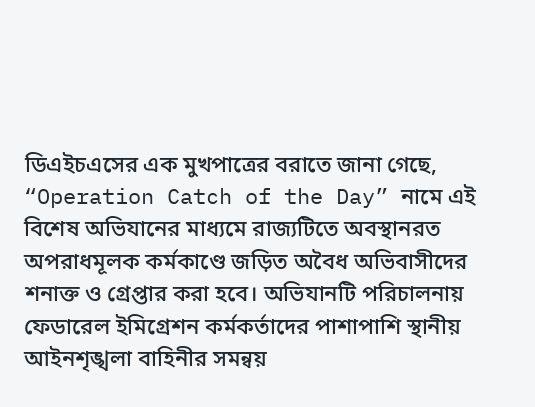ডিএইচএসের এক মুখপাত্রের বরাতে জানা গেছে, “Operation Catch of the Day” নামে এই বিশেষ অভিযানের মাধ্যমে রাজ্যটিতে অবস্থানরত অপরাধমূলক কর্মকাণ্ডে জড়িত অবৈধ অভিবাসীদের শনাক্ত ও গ্রেপ্তার করা হবে। অভিযানটি পরিচালনায় ফেডারেল ইমিগ্রেশন কর্মকর্তাদের পাশাপাশি স্থানীয় আইনশৃঙ্খলা বাহিনীর সমন্বয়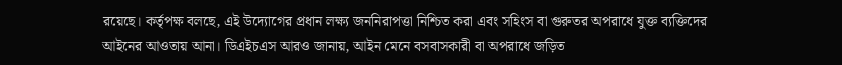রয়েছে। কর্তৃপক্ষ বলছে, এই উদ্যোগের প্রধান লক্ষ্য জননিরাপত্তা নিশ্চিত করা এবং সহিংস বা গুরুতর অপরাধে যুক্ত ব্যক্তিদের আইনের আওতায় আনা। ডিএইচএস আরও জানায়, আইন মেনে বসবাসকারী বা অপরাধে জড়িত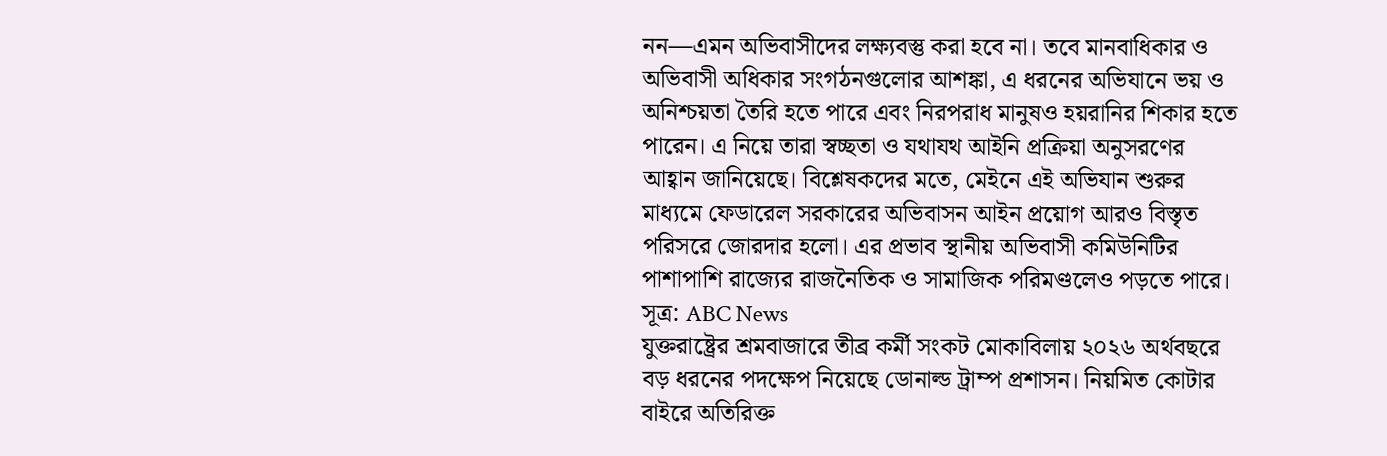নন—এমন অভিবাসীদের লক্ষ্যবস্তু করা হবে না। তবে মানবাধিকার ও অভিবাসী অধিকার সংগঠনগুলোর আশঙ্কা, এ ধরনের অভিযানে ভয় ও অনিশ্চয়তা তৈরি হতে পারে এবং নিরপরাধ মানুষও হয়রানির শিকার হতে পারেন। এ নিয়ে তারা স্বচ্ছতা ও যথাযথ আইনি প্রক্রিয়া অনুসরণের আহ্বান জানিয়েছে। বিশ্লেষকদের মতে, মেইনে এই অভিযান শুরুর মাধ্যমে ফেডারেল সরকারের অভিবাসন আইন প্রয়োগ আরও বিস্তৃত পরিসরে জোরদার হলো। এর প্রভাব স্থানীয় অভিবাসী কমিউনিটির পাশাপাশি রাজ্যের রাজনৈতিক ও সামাজিক পরিমণ্ডলেও পড়তে পারে। সূত্র: ABC News
যুক্তরাষ্ট্রের শ্রমবাজারে তীব্র কর্মী সংকট মোকাবিলায় ২০২৬ অর্থবছরে বড় ধরনের পদক্ষেপ নিয়েছে ডোনাল্ড ট্রাম্প প্রশাসন। নিয়মিত কোটার বাইরে অতিরিক্ত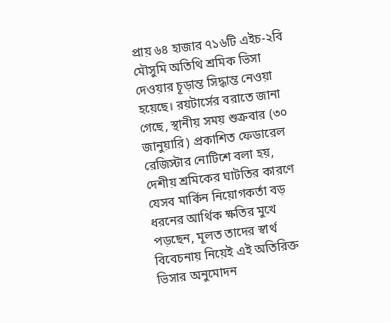প্রায় ৬৪ হাজার ৭১৬টি এইচ-২বি মৌসুমি অতিথি শ্রমিক ভিসা দেওয়ার চূড়ান্ত সিদ্ধান্ত নেওয়া হয়েছে। রয়টার্সের বরাতে জানা গেছে, স্থানীয় সময় শুক্রবার (৩০ জানুয়ারি) প্রকাশিত ফেডারেল রেজিস্টার নোটিশে বলা হয়, দেশীয় শ্রমিকের ঘাটতির কারণে যেসব মার্কিন নিয়োগকর্তা বড় ধরনের আর্থিক ক্ষতির মুখে পড়ছেন, মূলত তাদের স্বার্থ বিবেচনায় নিয়েই এই অতিরিক্ত ভিসার অনুমোদন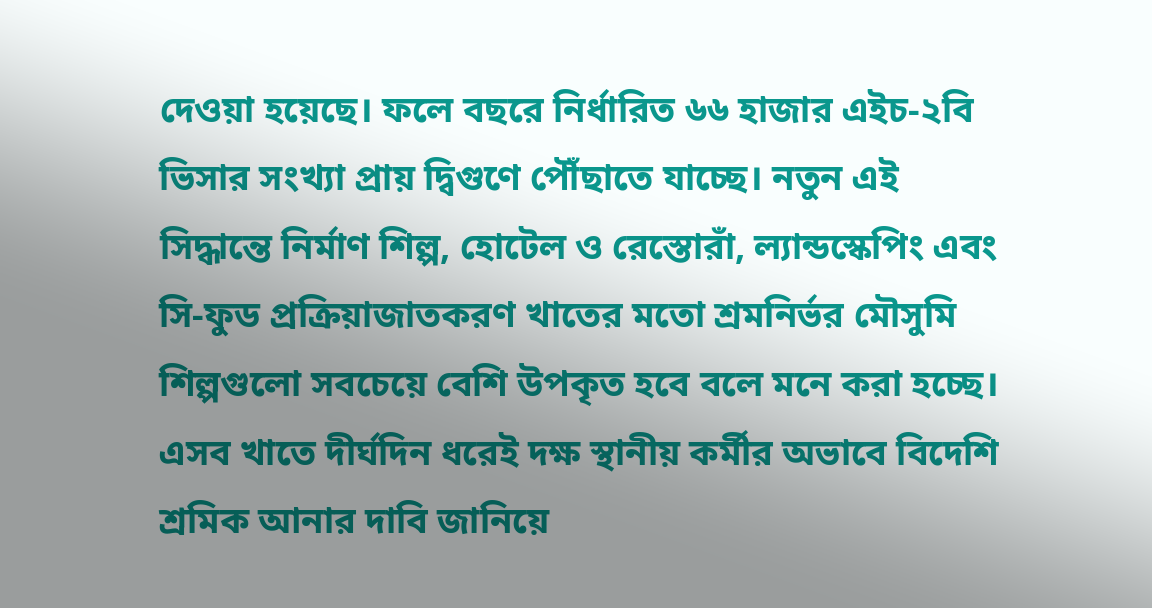দেওয়া হয়েছে। ফলে বছরে নির্ধারিত ৬৬ হাজার এইচ-২বি ভিসার সংখ্যা প্রায় দ্বিগুণে পৌঁছাতে যাচ্ছে। নতুন এই সিদ্ধান্তে নির্মাণ শিল্প, হোটেল ও রেস্তোরাঁ, ল্যান্ডস্কেপিং এবং সি-ফুড প্রক্রিয়াজাতকরণ খাতের মতো শ্রমনির্ভর মৌসুমি শিল্পগুলো সবচেয়ে বেশি উপকৃত হবে বলে মনে করা হচ্ছে। এসব খাতে দীর্ঘদিন ধরেই দক্ষ স্থানীয় কর্মীর অভাবে বিদেশি শ্রমিক আনার দাবি জানিয়ে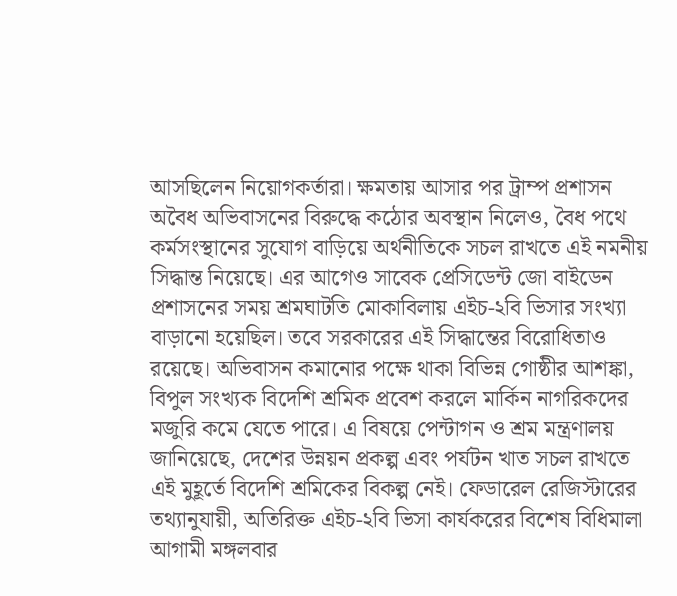আসছিলেন নিয়োগকর্তারা। ক্ষমতায় আসার পর ট্রাম্প প্রশাসন অবৈধ অভিবাসনের বিরুদ্ধে কঠোর অবস্থান নিলেও, বৈধ পথে কর্মসংস্থানের সুযোগ বাড়িয়ে অর্থনীতিকে সচল রাখতে এই নমনীয় সিদ্ধান্ত নিয়েছে। এর আগেও সাবেক প্রেসিডেন্ট জো বাইডেন প্রশাসনের সময় শ্রমঘাটতি মোকাবিলায় এইচ-২বি ভিসার সংখ্যা বাড়ানো হয়েছিল। তবে সরকারের এই সিদ্ধান্তের বিরোধিতাও রয়েছে। অভিবাসন কমানোর পক্ষে থাকা বিভিন্ন গোষ্ঠীর আশঙ্কা, বিপুল সংখ্যক বিদেশি শ্রমিক প্রবেশ করলে মার্কিন নাগরিকদের মজুরি কমে যেতে পারে। এ বিষয়ে পেন্টাগন ও শ্রম মন্ত্রণালয় জানিয়েছে, দেশের উন্নয়ন প্রকল্প এবং পর্যটন খাত সচল রাখতে এই মুহূর্তে বিদেশি শ্রমিকের বিকল্প নেই। ফেডারেল রেজিস্টারের তথ্যানুযায়ী, অতিরিক্ত এইচ-২বি ভিসা কার্যকরের বিশেষ বিধিমালা আগামী মঙ্গলবার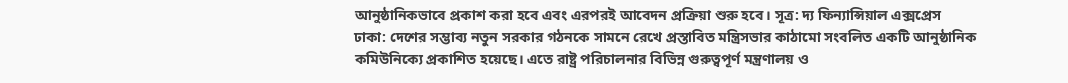আনুষ্ঠানিকভাবে প্রকাশ করা হবে এবং এরপরই আবেদন প্রক্রিয়া শুরু হবে। সূত্র: দ্য ফিন্যান্সিয়াল এক্সপ্রেস
ঢাকা: দেশের সম্ভাব্য নতুন সরকার গঠনকে সামনে রেখে প্রস্তাবিত মন্ত্রিসভার কাঠামো সংবলিত একটি আনুষ্ঠানিক কমিউনিক্যে প্রকাশিত হয়েছে। এতে রাষ্ট্র পরিচালনার বিভিন্ন গুরুত্বপূর্ণ মন্ত্রণালয় ও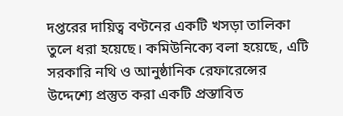দপ্তরের দায়িত্ব বণ্টনের একটি খসড়া তালিকা তুলে ধরা হয়েছে। কমিউনিক্যে বলা হয়েছে, এটি সরকারি নথি ও আনুষ্ঠানিক রেফারেন্সের উদ্দেশ্যে প্রস্তুত করা একটি প্রস্তাবিত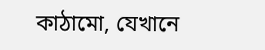কাঠামো, যেখানে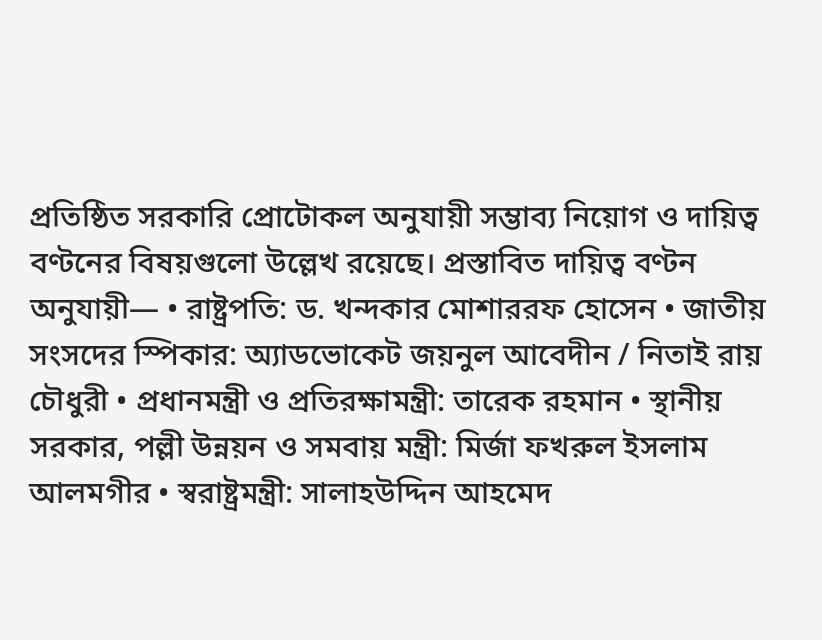প্রতিষ্ঠিত সরকারি প্রোটোকল অনুযায়ী সম্ভাব্য নিয়োগ ও দায়িত্ব বণ্টনের বিষয়গুলো উল্লেখ রয়েছে। প্রস্তাবিত দায়িত্ব বণ্টন অনুযায়ী— • রাষ্ট্রপতি: ড. খন্দকার মোশাররফ হোসেন • জাতীয় সংসদের স্পিকার: অ্যাডভোকেট জয়নুল আবেদীন / নিতাই রায় চৌধুরী • প্রধানমন্ত্রী ও প্রতিরক্ষামন্ত্রী: তারেক রহমান • স্থানীয় সরকার, পল্লী উন্নয়ন ও সমবায় মন্ত্রী: মির্জা ফখরুল ইসলাম আলমগীর • স্বরাষ্ট্রমন্ত্রী: সালাহউদ্দিন আহমেদ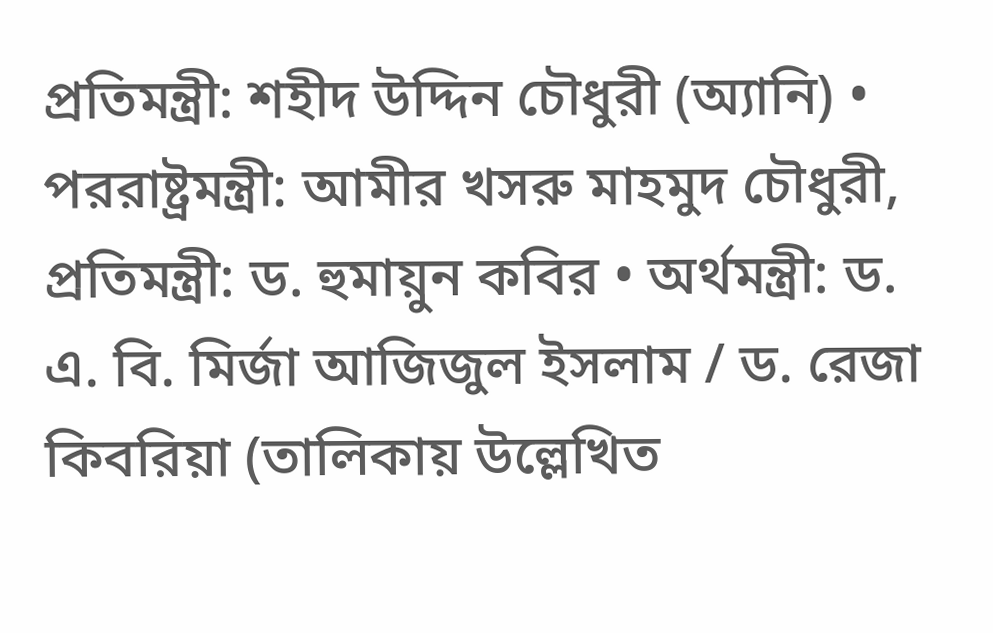প্রতিমন্ত্রী: শহীদ উদ্দিন চৌধুরী (অ্যানি) • পররাষ্ট্রমন্ত্রী: আমীর খসরু মাহমুদ চৌধুরী, প্রতিমন্ত্রী: ড. হুমায়ুন কবির • অর্থমন্ত্রী: ড. এ. বি. মির্জা আজিজুল ইসলাম / ড. রেজা কিবরিয়া (তালিকায় উল্লেখিত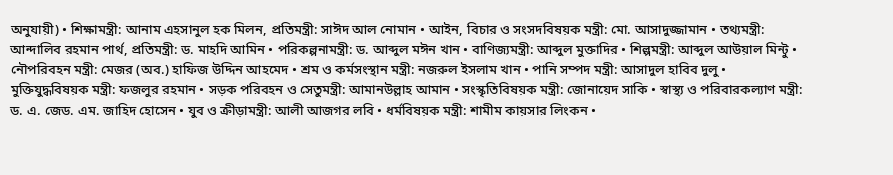অনুযায়ী) • শিক্ষামন্ত্রী: আনাম এহসানুল হক মিলন, প্রতিমন্ত্রী: সাঈদ আল নোমান • আইন, বিচার ও সংসদবিষয়ক মন্ত্রী: মো. আসাদুজ্জামান • তথ্যমন্ত্রী: আন্দালিব রহমান পার্থ, প্রতিমন্ত্রী: ড. মাহদি আমিন • পরিকল্পনামন্ত্রী: ড. আব্দুল মঈন খান • বাণিজ্যমন্ত্রী: আব্দুল মুক্তাদির • শিল্পমন্ত্রী: আব্দুল আউয়াল মিন্টু • নৌপরিবহন মন্ত্রী: মেজর (অব.) হাফিজ উদ্দিন আহমেদ • শ্রম ও কর্মসংস্থান মন্ত্রী: নজরুল ইসলাম খান • পানি সম্পদ মন্ত্রী: আসাদুল হাবিব দুলু • মুক্তিযুদ্ধবিষয়ক মন্ত্রী: ফজলুর রহমান • সড়ক পরিবহন ও সেতুমন্ত্রী: আমানউল্লাহ আমান • সংস্কৃতিবিষয়ক মন্ত্রী: জোনায়েদ সাকি • স্বাস্থ্য ও পরিবারকল্যাণ মন্ত্রী: ড. এ. জেড. এম. জাহিদ হোসেন • যুব ও ক্রীড়ামন্ত্রী: আলী আজগর লবি • ধর্মবিষয়ক মন্ত্রী: শামীম কায়সার লিংকন •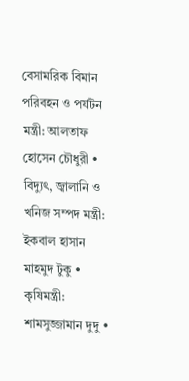বেসামরিক বিমান পরিবহন ও পর্যটন মন্ত্রী: আলতাফ হোসেন চৌধুরী • বিদ্যুৎ, জ্বালানি ও খনিজ সম্পদ মন্ত্রী: ইকবাল হাসান মাহমুদ টুকু • কৃষিমন্ত্রী: শামসুজ্জামান দুদু •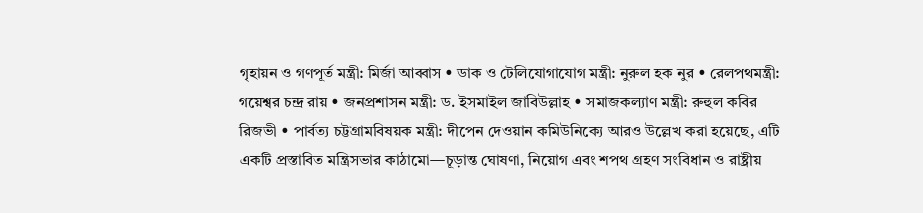গৃহায়ন ও গণপূর্ত মন্ত্রী: মির্জা আব্বাস • ডাক ও টেলিযোগাযোগ মন্ত্রী: নুরুল হক নুর • রেলপথমন্ত্রী: গয়েশ্বর চন্দ্র রায় • জনপ্রশাসন মন্ত্রী: ড. ইসমাইল জাবিউল্লাহ • সমাজকল্যাণ মন্ত্রী: রুহুল কবির রিজভী • পার্বত্য চট্টগ্রামবিষয়ক মন্ত্রী: দীপেন দেওয়ান কমিউনিক্যে আরও উল্লেখ করা হয়েছে, এটি একটি প্রস্তাবিত মন্ত্রিসভার কাঠামো—চূড়ান্ত ঘোষণা, নিয়োগ এবং শপথ গ্রহণ সংবিধান ও রাষ্ট্রীয়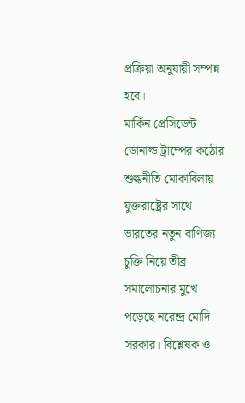প্রক্রিয়া অনুযায়ী সম্পন্ন হবে।
মার্কিন প্রেসিডেন্ট ডোনাল্ড ট্রাম্পের কঠোর শুল্কনীতি মোকাবিলায় যুক্তরাষ্ট্রের সাথে ভারতের নতুন বাণিজ্য চুক্তি নিয়ে তীব্র সমালোচনার মুখে পড়েছে নরেন্দ্র মোদি সরকার। বিশ্লেষক ও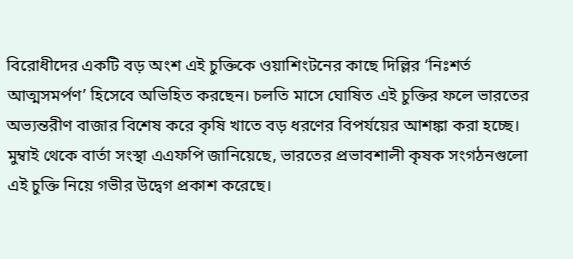বিরোধীদের একটি বড় অংশ এই চুক্তিকে ওয়াশিংটনের কাছে দিল্লির ‘নিঃশর্ত আত্মসমর্পণ’ হিসেবে অভিহিত করছেন। চলতি মাসে ঘোষিত এই চুক্তির ফলে ভারতের অভ্যন্তরীণ বাজার বিশেষ করে কৃষি খাতে বড় ধরণের বিপর্যয়ের আশঙ্কা করা হচ্ছে। মুম্বাই থেকে বার্তা সংস্থা এএফপি জানিয়েছে, ভারতের প্রভাবশালী কৃষক সংগঠনগুলো এই চুক্তি নিয়ে গভীর উদ্বেগ প্রকাশ করেছে।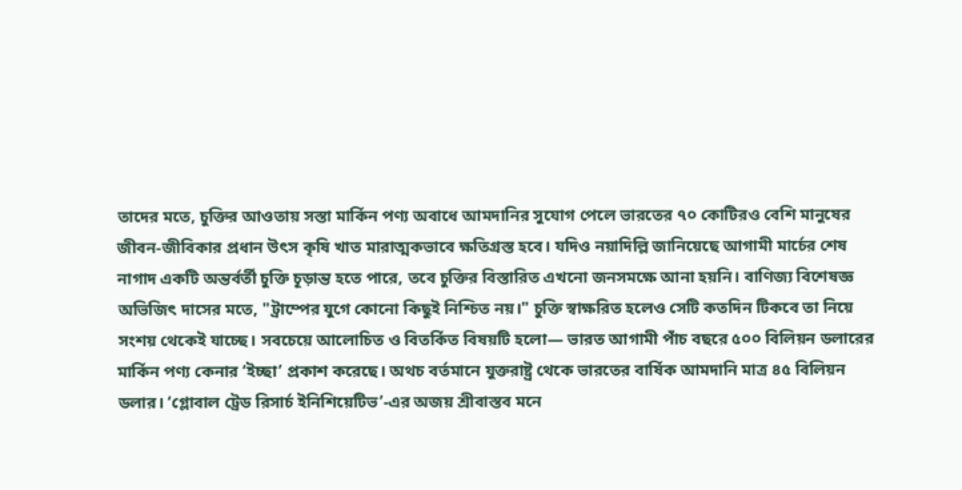তাদের মতে, চুক্তির আওতায় সস্তা মার্কিন পণ্য অবাধে আমদানির সুযোগ পেলে ভারতের ৭০ কোটিরও বেশি মানুষের জীবন-জীবিকার প্রধান উৎস কৃষি খাত মারাত্মকভাবে ক্ষতিগ্রস্ত হবে। যদিও নয়াদিল্লি জানিয়েছে আগামী মার্চের শেষ নাগাদ একটি অন্তর্বর্তী চুক্তি চূড়ান্ত হতে পারে, তবে চুক্তির বিস্তারিত এখনো জনসমক্ষে আনা হয়নি। বাণিজ্য বিশেষজ্ঞ অভিজিৎ দাসের মতে, "ট্রাম্পের যুগে কোনো কিছুই নিশ্চিত নয়।" চুক্তি স্বাক্ষরিত হলেও সেটি কতদিন টিকবে তা নিয়ে সংশয় থেকেই যাচ্ছে। সবচেয়ে আলোচিত ও বিতর্কিত বিষয়টি হলো— ভারত আগামী পাঁচ বছরে ৫০০ বিলিয়ন ডলারের মার্কিন পণ্য কেনার ‘ইচ্ছা’ প্রকাশ করেছে। অথচ বর্তমানে যুক্তরাষ্ট্র থেকে ভারতের বার্ষিক আমদানি মাত্র ৪৫ বিলিয়ন ডলার। ‘গ্লোবাল ট্রেড রিসার্চ ইনিশিয়েটিভ’-এর অজয় শ্রীবাস্তব মনে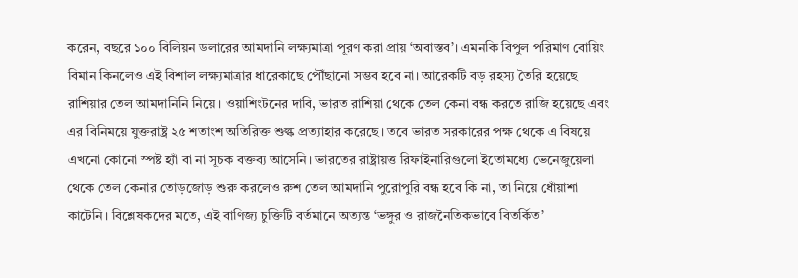করেন, বছরে ১০০ বিলিয়ন ডলারের আমদানি লক্ষ্যমাত্রা পূরণ করা প্রায় ‘অবাস্তব’। এমনকি বিপুল পরিমাণ বোয়িং বিমান কিনলেও এই বিশাল লক্ষ্যমাত্রার ধারেকাছে পৌঁছানো সম্ভব হবে না। আরেকটি বড় রহস্য তৈরি হয়েছে রাশিয়ার তেল আমদানিনি নিয়ে। ওয়াশিংটনের দাবি, ভারত রাশিয়া থেকে তেল কেনা বন্ধ করতে রাজি হয়েছে এবং এর বিনিময়ে যুক্তরাষ্ট্র ২৫ শতাংশ অতিরিক্ত শুল্ক প্রত্যাহার করেছে। তবে ভারত সরকারের পক্ষ থেকে এ বিষয়ে এখনো কোনো স্পষ্ট হ্যাঁ বা না সূচক বক্তব্য আসেনি। ভারতের রাষ্ট্রায়ত্ত রিফাইনারিগুলো ইতোমধ্যে ভেনেজুয়েলা থেকে তেল কেনার তোড়জোড় শুরু করলেও রুশ তেল আমদানি পুরোপুরি বন্ধ হবে কি না, তা নিয়ে ধোঁয়াশা কাটেনি। বিশ্লেষকদের মতে, এই বাণিজ্য চুক্তিটি বর্তমানে অত্যন্ত ‘ভঙ্গুর ও রাজনৈতিকভাবে বিতর্কিত’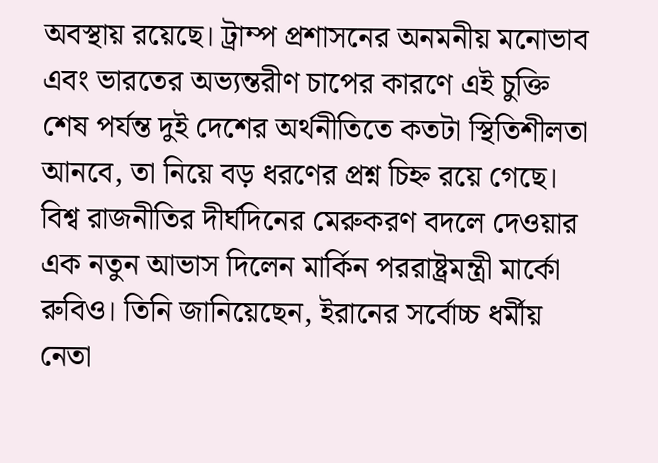অবস্থায় রয়েছে। ট্রাম্প প্রশাসনের অনমনীয় মনোভাব এবং ভারতের অভ্যন্তরীণ চাপের কারণে এই চুক্তি শেষ পর্যন্ত দুই দেশের অর্থনীতিতে কতটা স্থিতিশীলতা আনবে, তা নিয়ে বড় ধরণের প্রশ্ন চিহ্ন রয়ে গেছে।
বিশ্ব রাজনীতির দীর্ঘদিনের মেরুকরণ বদলে দেওয়ার এক নতুন আভাস দিলেন মার্কিন পররাষ্ট্রমন্ত্রী মার্কো রুবিও। তিনি জানিয়েছেন, ইরানের সর্বোচ্চ ধর্মীয় নেতা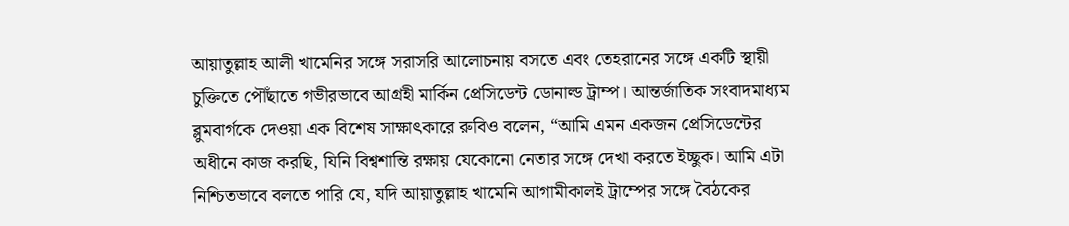আয়াতুল্লাহ আলী খামেনির সঙ্গে সরাসরি আলোচনায় বসতে এবং তেহরানের সঙ্গে একটি স্থায়ী চুক্তিতে পৌঁছাতে গভীরভাবে আগ্রহী মার্কিন প্রেসিডেন্ট ডোনাল্ড ট্রাম্প। আন্তর্জাতিক সংবাদমাধ্যম ব্লুমবার্গকে দেওয়া এক বিশেষ সাক্ষাৎকারে রুবিও বলেন, “আমি এমন একজন প্রেসিডেন্টের অধীনে কাজ করছি, যিনি বিশ্বশান্তি রক্ষায় যেকোনো নেতার সঙ্গে দেখা করতে ইচ্ছুক। আমি এটা নিশ্চিতভাবে বলতে পারি যে, যদি আয়াতুল্লাহ খামেনি আগামীকালই ট্রাম্পের সঙ্গে বৈঠকের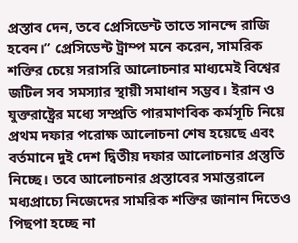প্রস্তাব দেন, তবে প্রেসিডেন্ট তাতে সানন্দে রাজি হবেন।” প্রেসিডেন্ট ট্রাম্প মনে করেন, সামরিক শক্তির চেয়ে সরাসরি আলোচনার মাধ্যমেই বিশ্বের জটিল সব সমস্যার স্থায়ী সমাধান সম্ভব। ইরান ও যুক্তরাষ্ট্রের মধ্যে সম্প্রতি পারমাণবিক কর্মসূচি নিয়ে প্রথম দফার পরোক্ষ আলোচনা শেষ হয়েছে এবং বর্তমানে দুই দেশ দ্বিতীয় দফার আলোচনার প্রস্তুতি নিচ্ছে। তবে আলোচনার প্রস্তাবের সমান্তরালে মধ্যপ্রাচ্যে নিজেদের সামরিক শক্তির জানান দিতেও পিছপা হচ্ছে না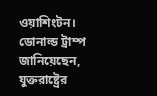ওয়াশিংটন। ডোনাল্ড ট্রাম্প জানিয়েছেন, যুক্তরাষ্ট্রের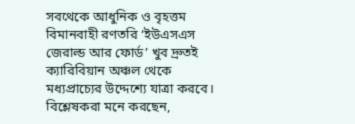সবথেকে আধুনিক ও বৃহত্তম বিমানবাহী রণতরি ‘ইউএসএস জেরাল্ড আর ফোর্ড’ খুব দ্রুতই ক্যারিবিয়ান অঞ্চল থেকে মধ্যপ্রাচ্যের উদ্দেশ্যে যাত্রা করবে। বিশ্লেষকরা মনে করছেন,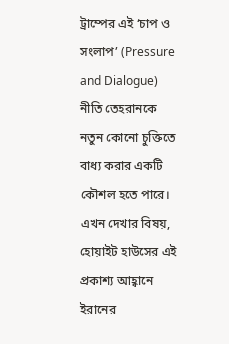ট্রাম্পের এই ‘চাপ ও সংলাপ’ (Pressure and Dialogue) নীতি তেহরানকে নতুন কোনো চুক্তিতে বাধ্য করার একটি কৌশল হতে পারে। এখন দেখার বিষয়, হোয়াইট হাউসের এই প্রকাশ্য আহ্বানে ইরানের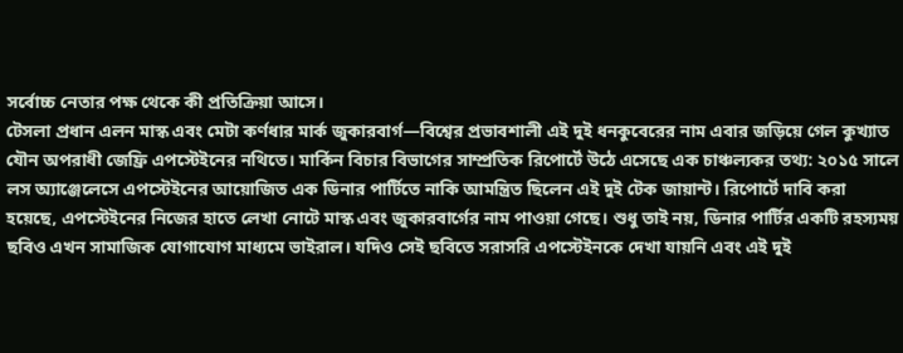সর্বোচ্চ নেতার পক্ষ থেকে কী প্রতিক্রিয়া আসে।
টেসলা প্রধান এলন মাস্ক এবং মেটা কর্ণধার মার্ক জুকারবার্গ—বিশ্বের প্রভাবশালী এই দুই ধনকুবেরের নাম এবার জড়িয়ে গেল কুখ্যাত যৌন অপরাধী জেফ্রি এপস্টেইনের নথিতে। মার্কিন বিচার বিভাগের সাম্প্রতিক রিপোর্টে উঠে এসেছে এক চাঞ্চল্যকর তথ্য: ২০১৫ সালে লস অ্যাঞ্জেলেসে এপস্টেইনের আয়োজিত এক ডিনার পার্টিতে নাকি আমন্ত্রিত ছিলেন এই দুই টেক জায়ান্ট। রিপোর্টে দাবি করা হয়েছে, এপস্টেইনের নিজের হাতে লেখা নোটে মাস্ক এবং জুকারবার্গের নাম পাওয়া গেছে। শুধু তাই নয়, ডিনার পার্টির একটি রহস্যময় ছবিও এখন সামাজিক যোগাযোগ মাধ্যমে ভাইরাল। যদিও সেই ছবিতে সরাসরি এপস্টেইনকে দেখা যায়নি এবং এই দুই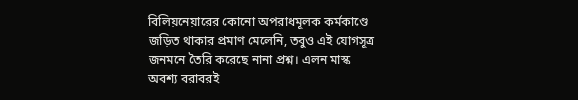বিলিয়নেয়ারের কোনো অপরাধমূলক কর্মকাণ্ডে জড়িত থাকার প্রমাণ মেলেনি, তবুও এই যোগসূত্র জনমনে তৈরি করেছে নানা প্রশ্ন। এলন মাস্ক অবশ্য বরাবরই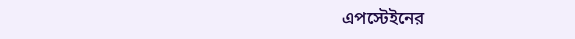এপস্টেইনের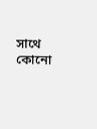সাথে কোনো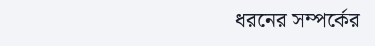ধরনের সম্পর্কের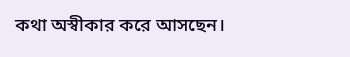কথা অস্বীকার করে আসছেন।